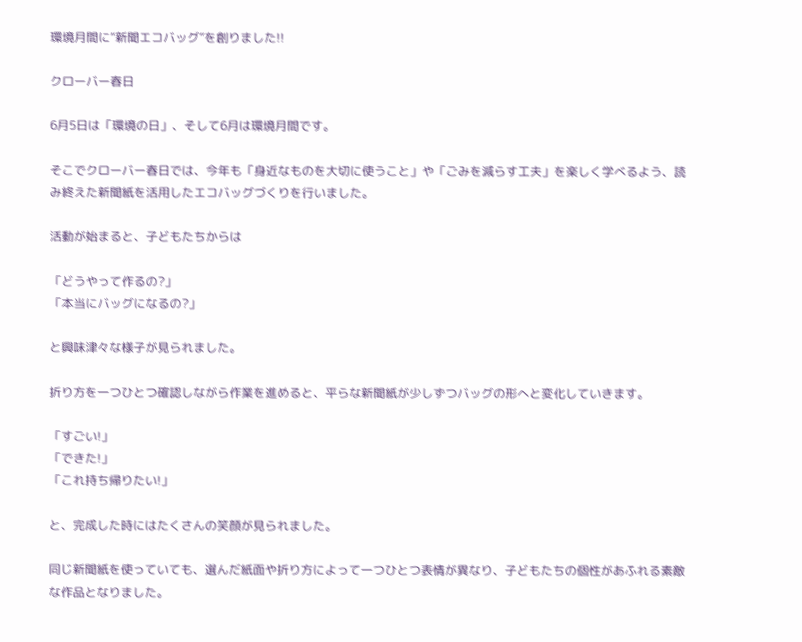環境月間に“新聞エコバッグ”を創りました!!

クローバー春日

6月5日は「環境の日」、そして6月は環境月間です。

そこでクローバー春日では、今年も「身近なものを大切に使うこと」や「ごみを減らす工夫」を楽しく学べるよう、読み終えた新聞紙を活用したエコバッグづくりを行いました。

活動が始まると、子どもたちからは

「どうやって作るの?」
「本当にバッグになるの?」

と興味津々な様子が見られました。

折り方を一つひとつ確認しながら作業を進めると、平らな新聞紙が少しずつバッグの形へと変化していきます。

「すごい!」
「できた!」
「これ持ち帰りたい!」

と、完成した時にはたくさんの笑顔が見られました。

同じ新聞紙を使っていても、選んだ紙面や折り方によって一つひとつ表情が異なり、子どもたちの個性があふれる素敵な作品となりました。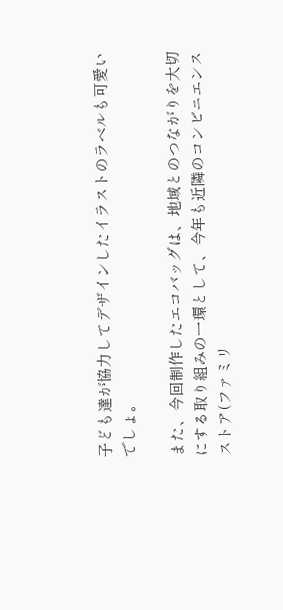子ども達が協力してデザインしたイラストのラベルも可愛いでしょ。

また、今回制作したエコバッグは、地域とのつながりを大切にする取り組みの一環として、今年も近隣のコンビニエンスストア(ファミリ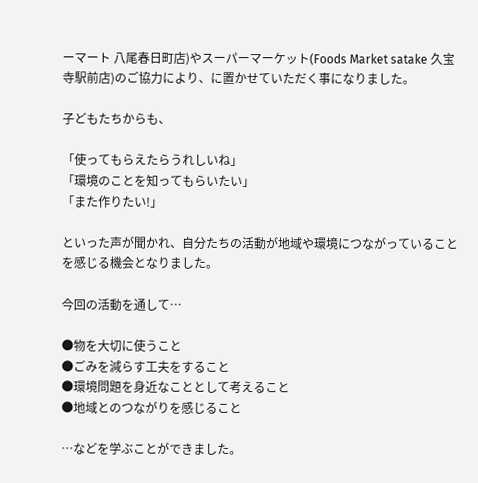ーマート 八尾春日町店)やスーパーマーケット(Foods Market satake 久宝寺駅前店)のご協力により、に置かせていただく事になりました。

子どもたちからも、

「使ってもらえたらうれしいね」
「環境のことを知ってもらいたい」
「また作りたい!」

といった声が聞かれ、自分たちの活動が地域や環境につながっていることを感じる機会となりました。

今回の活動を通して…

●物を大切に使うこと
●ごみを減らす工夫をすること
●環境問題を身近なこととして考えること
●地域とのつながりを感じること

…などを学ぶことができました。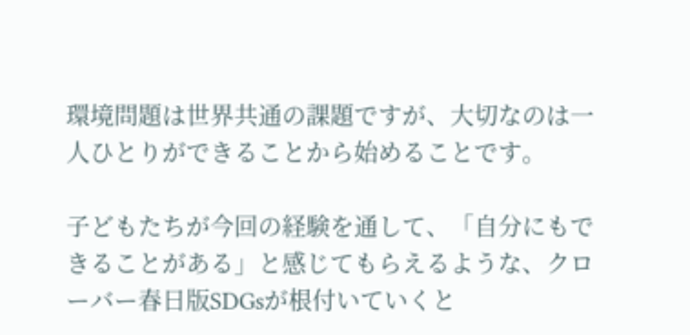環境問題は世界共通の課題ですが、大切なのは一人ひとりができることから始めることです。

子どもたちが今回の経験を通して、「自分にもできることがある」と感じてもらえるような、クローバー春日版SDGsが根付いていくと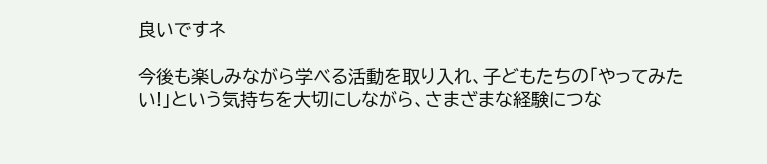良いですネ

今後も楽しみながら学べる活動を取り入れ、子どもたちの「やってみたい!」という気持ちを大切にしながら、さまざまな経験につな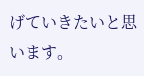げていきたいと思います。